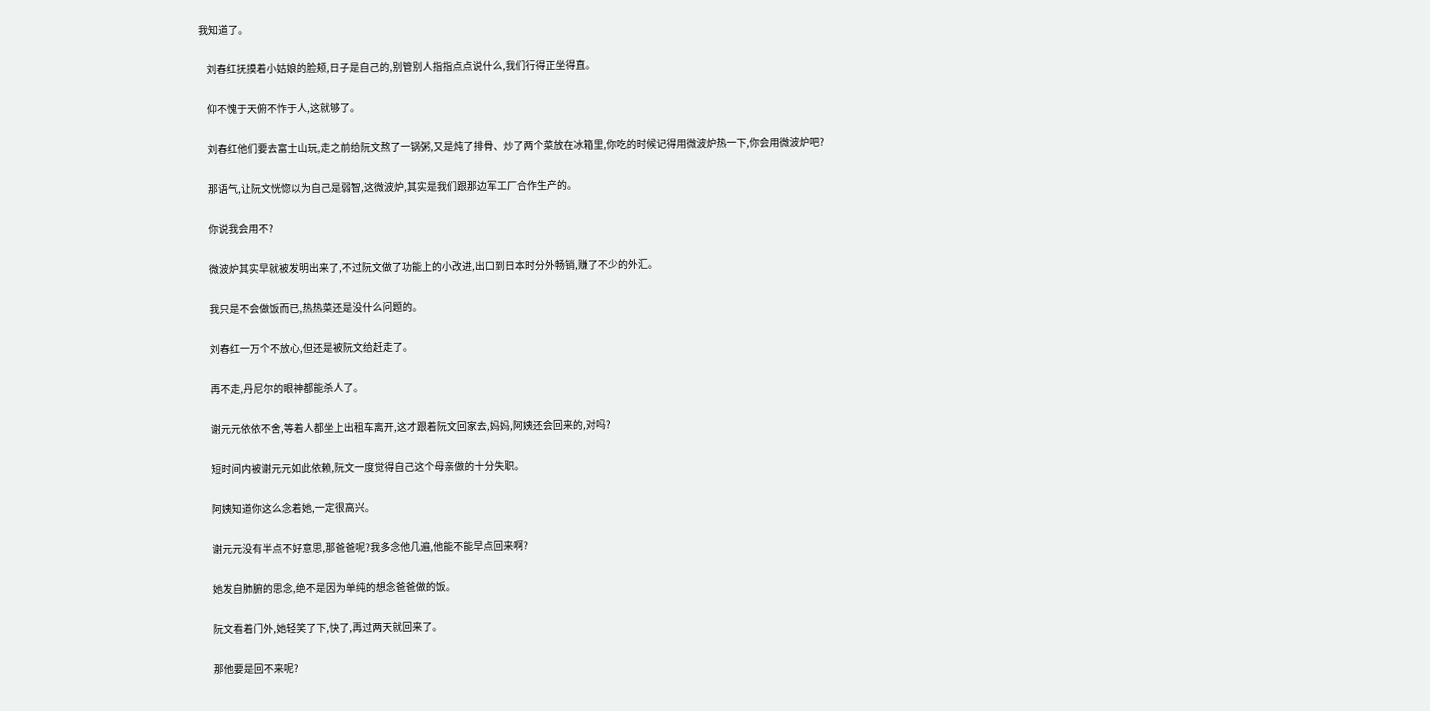我知道了。

    刘春红抚摸着小姑娘的脸颊,日子是自己的,别管别人指指点点说什么,我们行得正坐得直。

    仰不愧于天俯不怍于人,这就够了。

    刘春红他们要去富士山玩,走之前给阮文熬了一锅粥,又是炖了排骨、炒了两个菜放在冰箱里,你吃的时候记得用微波炉热一下,你会用微波炉吧?

    那语气,让阮文恍惚以为自己是弱智,这微波炉,其实是我们跟那边军工厂合作生产的。

    你说我会用不?

    微波炉其实早就被发明出来了,不过阮文做了功能上的小改进,出口到日本时分外畅销,赚了不少的外汇。

    我只是不会做饭而已,热热菜还是没什么问题的。

    刘春红一万个不放心,但还是被阮文给赶走了。

    再不走,丹尼尔的眼神都能杀人了。

    谢元元依依不舍,等着人都坐上出租车离开,这才跟着阮文回家去,妈妈,阿姨还会回来的,对吗?

    短时间内被谢元元如此依赖,阮文一度觉得自己这个母亲做的十分失职。

    阿姨知道你这么念着她,一定很高兴。

    谢元元没有半点不好意思,那爸爸呢?我多念他几遍,他能不能早点回来啊?

    她发自肺腑的思念,绝不是因为单纯的想念爸爸做的饭。

    阮文看着门外,她轻笑了下,快了,再过两天就回来了。

    那他要是回不来呢?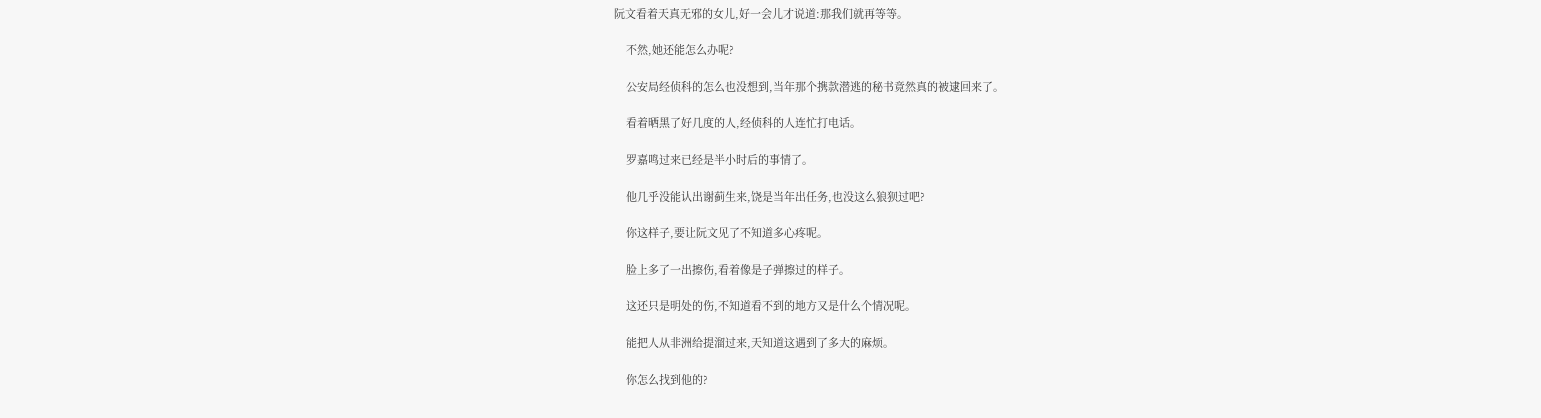阮文看着天真无邪的女儿,好一会儿才说道:那我们就再等等。

    不然,她还能怎么办呢?

    公安局经侦科的怎么也没想到,当年那个携款潜逃的秘书竟然真的被逮回来了。

    看着晒黑了好几度的人,经侦科的人连忙打电话。

    罗嘉鸣过来已经是半小时后的事情了。

    他几乎没能认出谢蓟生来,饶是当年出任务,也没这么狼狈过吧?

    你这样子,要让阮文见了不知道多心疼呢。

    脸上多了一出擦伤,看着像是子弹擦过的样子。

    这还只是明处的伤,不知道看不到的地方又是什么个情况呢。

    能把人从非洲给提溜过来,天知道这遇到了多大的麻烦。

    你怎么找到他的?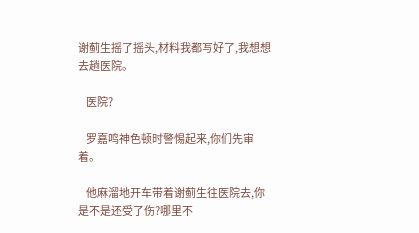谢蓟生摇了摇头,材料我都写好了,我想想去趟医院。

    医院?

    罗嘉鸣神色顿时警惕起来,你们先审着。

    他麻溜地开车带着谢蓟生往医院去,你是不是还受了伤?哪里不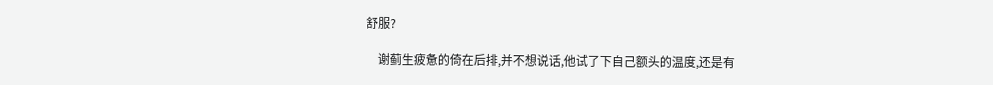舒服?

    谢蓟生疲惫的倚在后排,并不想说话,他试了下自己额头的温度,还是有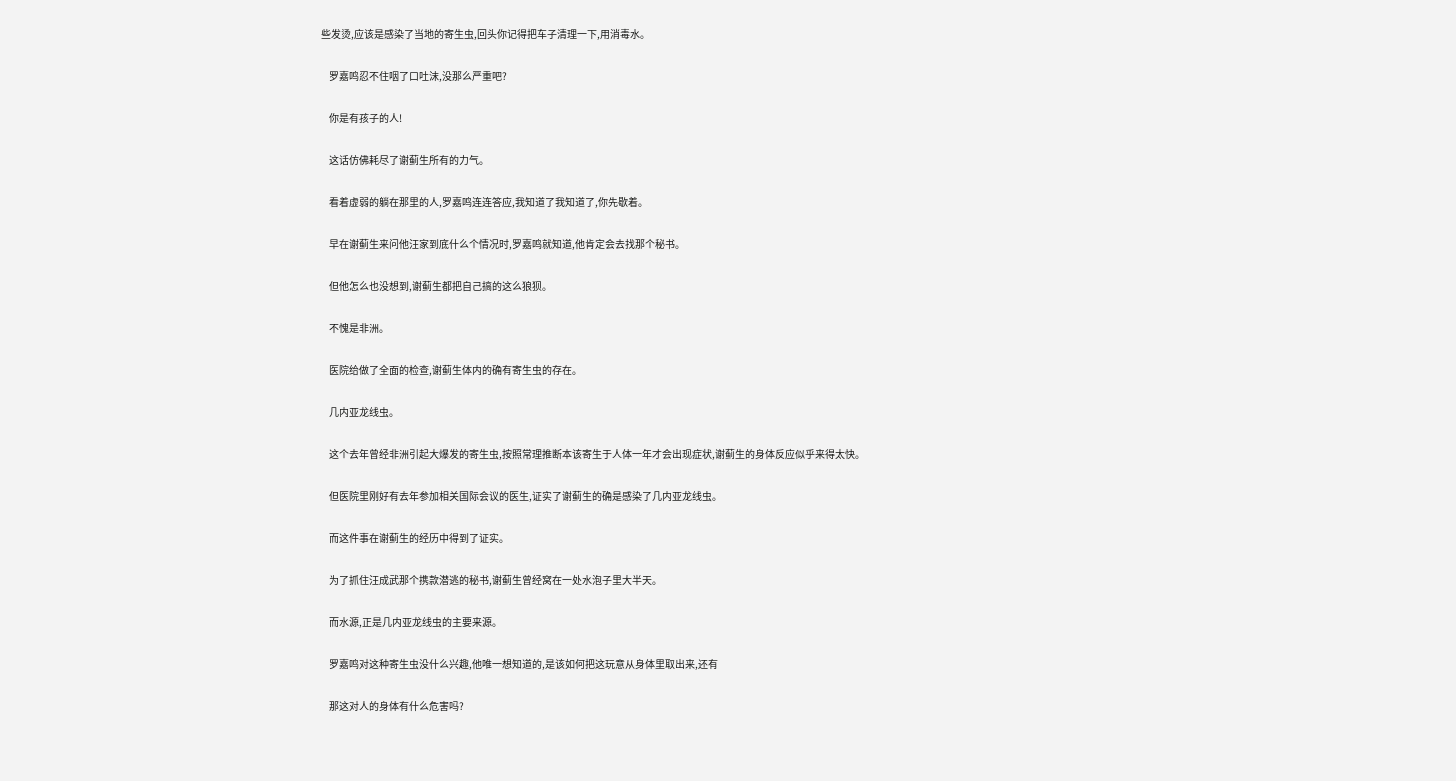些发烫,应该是感染了当地的寄生虫,回头你记得把车子清理一下,用消毒水。

    罗嘉鸣忍不住咽了口吐沫,没那么严重吧?

    你是有孩子的人!

    这话仿佛耗尽了谢蓟生所有的力气。

    看着虚弱的躺在那里的人,罗嘉鸣连连答应,我知道了我知道了,你先歇着。

    早在谢蓟生来问他汪家到底什么个情况时,罗嘉鸣就知道,他肯定会去找那个秘书。

    但他怎么也没想到,谢蓟生都把自己搞的这么狼狈。

    不愧是非洲。

    医院给做了全面的检查,谢蓟生体内的确有寄生虫的存在。

    几内亚龙线虫。

    这个去年曾经非洲引起大爆发的寄生虫,按照常理推断本该寄生于人体一年才会出现症状,谢蓟生的身体反应似乎来得太快。

    但医院里刚好有去年参加相关国际会议的医生,证实了谢蓟生的确是感染了几内亚龙线虫。

    而这件事在谢蓟生的经历中得到了证实。

    为了抓住汪成武那个携款潜逃的秘书,谢蓟生曾经窝在一处水泡子里大半天。

    而水源,正是几内亚龙线虫的主要来源。

    罗嘉鸣对这种寄生虫没什么兴趣,他唯一想知道的,是该如何把这玩意从身体里取出来,还有

    那这对人的身体有什么危害吗?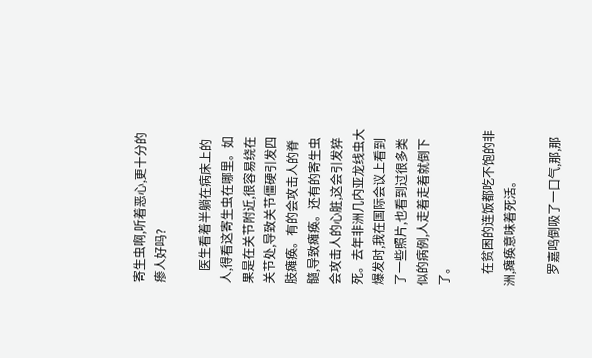寄生虫啊,听着恶心,更十分的瘆人好吗?

    医生看着半躺在病床上的人,得看这寄生虫在哪里。如果是在关节附近,很容易绕在关节处,导致关节僵硬引发四肢瘫痪。有的会攻击人的脊髓,导致瘫痪。还有的寄生虫会攻击人的心脏,这会引发猝死。去年非洲几内亚龙线虫大爆发时,我在国际会议上看到了一些照片,也看到过很多类似的病例,人走着走着就倒下了。

    在贫困的连饭都吃不饱的非洲,瘫痪意味着死活。

    罗嘉鸣倒吸了一口气,那,那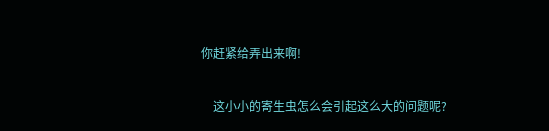你赶紧给弄出来啊!

    这小小的寄生虫怎么会引起这么大的问题呢?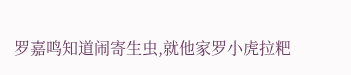罗嘉鸣知道闹寄生虫,就他家罗小虎拉粑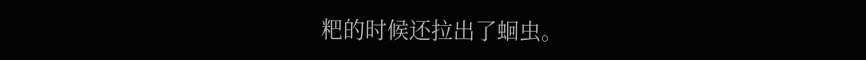粑的时候还拉出了蛔虫。